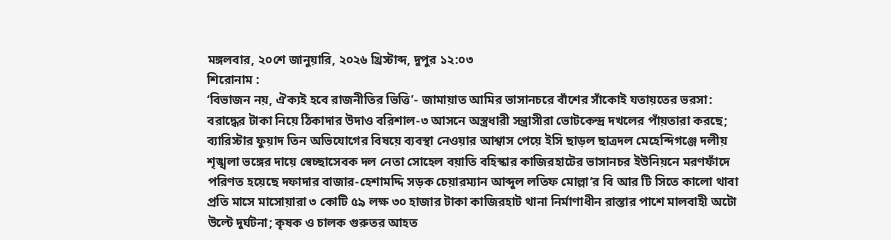মঙ্গলবার, ২০শে জানুয়ারি, ২০২৬ খ্রিস্টাব্দ, দুপুর ১২:০৩
শিরোনাম :
‘বিভাজন নয়, ঐক্যই হবে রাজনীতির ভিত্তি’- জামায়াত আমির ভাসানচরে বাঁশের সাঁকোই যতায়তের ভরসা: বরাদ্ধের টাকা নিয়ে ঠিকাদার উদাও বরিশাল-৩ আসনে অস্ত্রধারী সন্ত্রাসীরা ভোটকেন্দ্র দখলের পাঁয়তারা করছে; ব্যারিস্টার ফুয়াদ তিন অভিযোগের বিষয়ে ব্যবস্থা নেওয়ার আশ্বাস পেয়ে ইসি ছাড়ল ছাত্রদল মেহেন্দিগঞ্জে দলীয় শৃঙ্খলা ভঙ্গের দায়ে স্বেচ্ছাসেবক দল নেতা সোহেল বয়াতি বহিস্কার কাজিরহাটের ভাসানচর ইউনিয়নে মরণফাঁদে পরিণত হয়েছে দফাদার বাজার-হেশামদ্দি সড়ক চেয়ারম্যান আব্দুল লতিফ মোল্লা’র বি আর টি সিতে কালো থাবা প্রতি মাসে মাসোয়ারা ৩ কোটি ৫৯ লক্ষ ৩০ হাজার টাকা কাজিরহাট থানা নির্মাণাধীন রাস্তার পাশে মালবাহী অটো উল্টে দুর্ঘটনা; কৃষক ও চালক গুরুতর আহত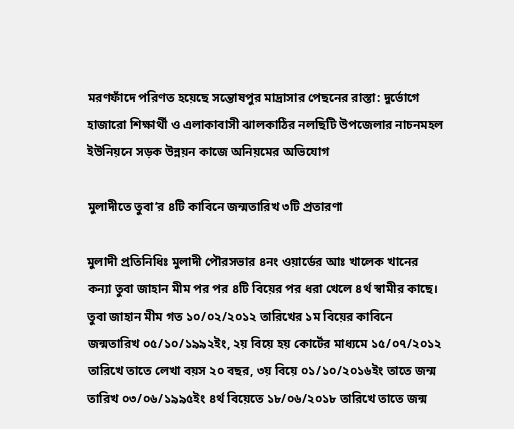মরণফাঁদে পরিণত হয়েছে সন্তোষপুর মাদ্রাসার পেছনের রাস্তা: দুর্ভোগে হাজারো শিক্ষার্থী ও এলাকাবাসী ঝালকাঠির নলছিটি উপজেলার নাচনমহল ইউনিয়নে সড়ক উন্নয়ন কাজে অনিয়মের অভিযোগ

মুলাদীতে তুবা’র ৪টি কাবিনে জন্মতারিখ ৩টি প্রতারণা

মুলাদী প্রতিনিধিঃ মুলাদী পৌরসভার ৪নং ওয়ার্ডের আঃ খালেক খানের কন্যা তুবা জাহান মীম পর পর ৪টি বিয়ের পর ধরা খেলে ৪র্থ স্বামীর কাছে। তুবা জাহান মীম গত ১০/০২/২০১২ তারিখের ১ম বিয়ের কাবিনে জন্মতারিখ ০৫/১০/১৯৯২ইং, ২য় বিয়ে হয় কোর্টের মাধ্যমে ১৫/০৭/২০১২ তারিখে তাতে লেখা বয়স ২০ বছর, ৩য় বিয়ে ০১/১০/২০১৬ইং তাতে জন্ম তারিখ ০৩/০৬/১৯৯৫ইং ৪র্থ বিয়েতে ১৮/০৬/২০১৮ তারিখে তাতে জন্ম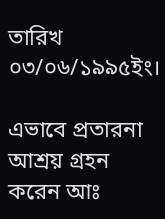তারিখ ০৩/০৬/১৯৯৫ইং।

এভাবে প্রতারনা আশ্রয় গ্রহন করেন আঃ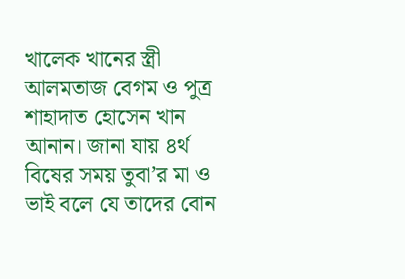খালেক খানের স্ত্রী আলমতাজ বেগম ও পুত্র শাহাদাত হোসেন খান আনান। জানা যায় ৪র্থ বিষের সময় তুবা’র মা ও ভাই বলে যে তাদের বোন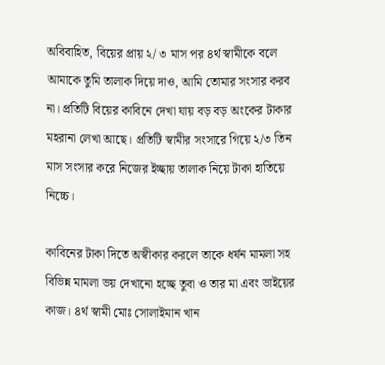অবিবাহিত, বিয়ের প্রায় ২/ ৩ মাস পর ৪র্থ স্বামীকে বলে আমাকে তুমি তালাক দিয়ে দাও, আমি তোমার সংসার করব না। প্রতিটি বিয়ের কাবিনে দেখা যায় বড় বড় অংকের টাকার মহরানা লেখা আছে। প্রতিটি স্বামীর সংসারে গিয়ে ২/৩ তিন মাস সংসার করে নিজের ইচ্ছায় তালাক নিয়ে টাকা হাতিয়ে নিচ্চে।

কাবিনের টাকা দিতে অস্বীকার করলে তাকে ধর্ষন মামলা সহ বিভিন্ন মামলা ভয় দেখানো হচ্ছে তুবা ও তার মা এবং ভাইয়ের কাজ। ৪র্থ স্বামী মোঃ সোলাইমান খান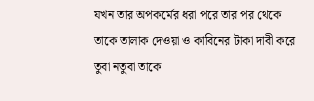যখন তার অপকর্মের ধরা পরে তার পর থেকে তাকে তালাক দেওয়া ও কাবিনের টাকা দাবী করে তুবা নতুবা তাকে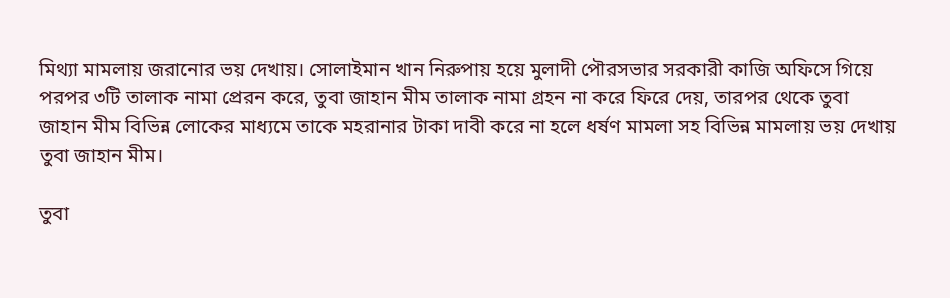মিথ্যা মামলায় জরানোর ভয় দেখায়। সোলাইমান খান নিরুপায় হয়ে মুলাদী পৌরসভার সরকারী কাজি অফিসে গিয়ে পরপর ৩টি তালাক নামা প্রেরন করে, তুবা জাহান মীম তালাক নামা গ্রহন না করে ফিরে দেয়, তারপর থেকে তুবা জাহান মীম বিভিন্ন লোকের মাধ্যমে তাকে মহরানার টাকা দাবী করে না হলে ধর্ষণ মামলা সহ বিভিন্ন মামলায় ভয় দেখায় তুবা জাহান মীম।

তুবা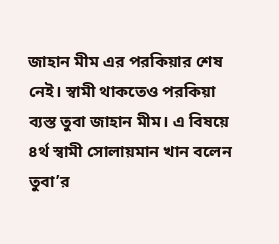জাহান মীম এর পরকিয়ার শেষ নেই। স্বামী থাকতেও পরকিয়া ব্যস্ত তুবা জাহান মীম। এ বিষয়ে ৪র্থ স্বামী সোলায়মান খান বলেন তুবা’র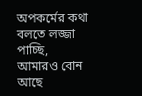অপকর্মের কথা বলতে লজ্জা পাচ্ছি, আমারও বোন আছে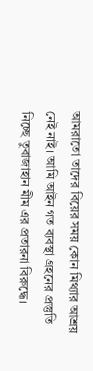আমরাতো তাদের বিয়ের সময় কোন মিথ্যার আশ্রয় নেই নাই। আমি আইন গত ব্যবস্থা গ্রহনের প্রস্তুতি নিচ্ছে তুবাজাহান মীম এর প্রতারনা বিরুদ্ধে।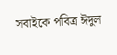সবাইকে পবিত্র ঈদুল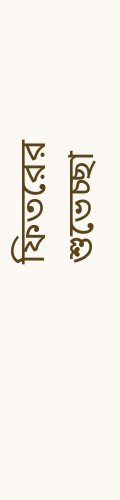ফিতরের শুভেচ্ছা